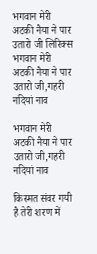भगवान मेरी अटकी नैया ने पार उतारो जी लिरिक्स
भगवान मेरी अटकी नैया ने पार उतारो जी,गहरी नदियां नाव

भगवान मेरी अटकी नैया ने पार उतारो जी,गहरी नदियां नाव

किस्मत संवर गयी है तेरी शरण में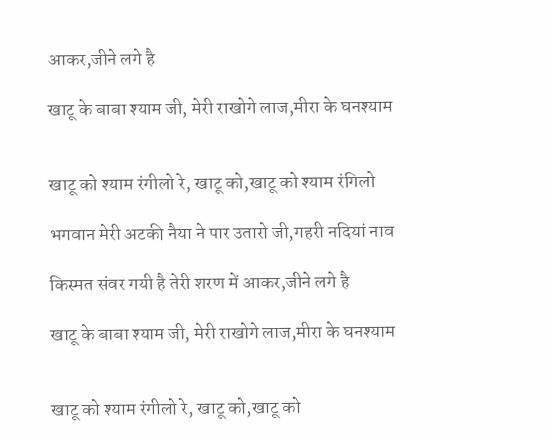आकर,जीने लगे है

खाटू के बाबा श्याम जी, मेरी राखोगे लाज,मीरा के घनश्याम


खाटू को श्याम रंगीलो रे, खाटू को,खाटू को श्याम रंगिलो

भगवान मेरी अटकी नैया ने पार उतारो जी,गहरी नदियां नाव

किस्मत संवर गयी है तेरी शरण में आकर,जीने लगे है

खाटू के बाबा श्याम जी, मेरी राखोगे लाज,मीरा के घनश्याम


खाटू को श्याम रंगीलो रे, खाटू को,खाटू को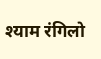श्याम रंगिलो